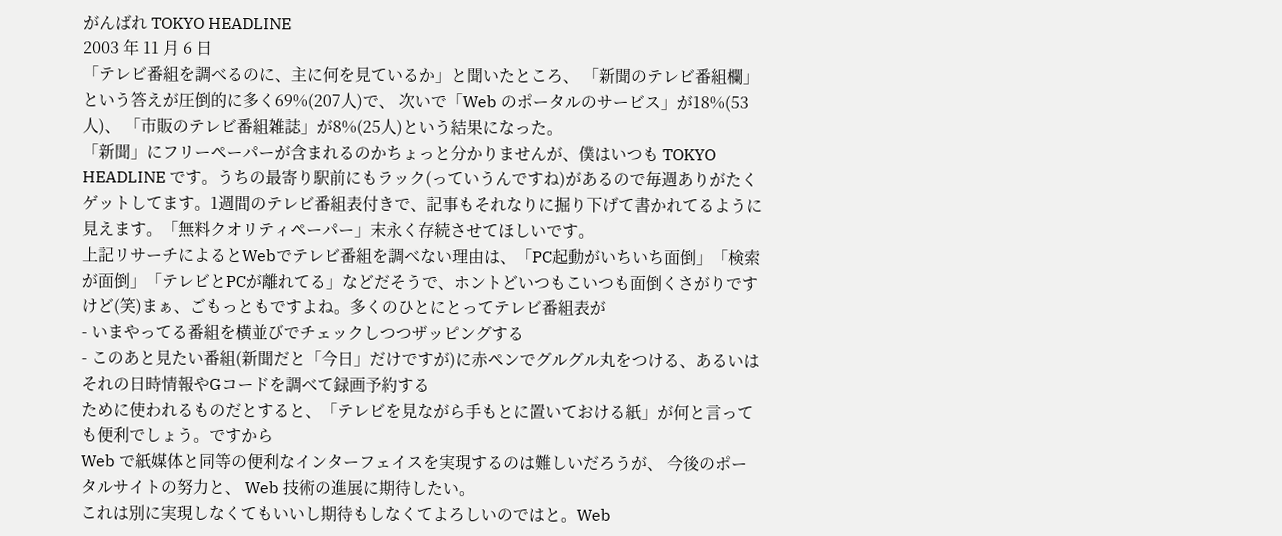がんばれ TOKYO HEADLINE
2003 年 11 月 6 日
「テレビ番組を調べるのに、主に何を見ているか」と聞いたところ、 「新聞のテレビ番組欄」という答えが圧倒的に多く69%(207人)で、 次いで「Web のポータルのサービス」が18%(53人)、 「市販のテレビ番組雑誌」が8%(25人)という結果になった。
「新聞」にフリーペーパーが含まれるのかちょっと分かりませんが、僕はいつも TOKYO HEADLINE です。うちの最寄り駅前にもラック(っていうんですね)があるので毎週ありがたくゲットしてます。1週間のテレビ番組表付きで、記事もそれなりに掘り下げて書かれてるように見えます。「無料クオリティペーパー」末永く存続させてほしいです。
上記リサーチによるとWebでテレビ番組を調べない理由は、「PC起動がいちいち面倒」「検索が面倒」「テレビとPCが離れてる」などだそうで、ホントどいつもこいつも面倒くさがりですけど(笑)まぁ、ごもっともですよね。多くのひとにとってテレビ番組表が
- いまやってる番組を横並びでチェックしつつザッピングする
- このあと見たい番組(新聞だと「今日」だけですが)に赤ペンでグルグル丸をつける、あるいはそれの日時情報やGコードを調べて録画予約する
ために使われるものだとすると、「テレビを見ながら手もとに置いておける紙」が何と言っても便利でしょう。ですから
Web で紙媒体と同等の便利なインターフェイスを実現するのは難しいだろうが、 今後のポータルサイトの努力と、 Web 技術の進展に期待したい。
これは別に実現しなくてもいいし期待もしなくてよろしいのではと。Web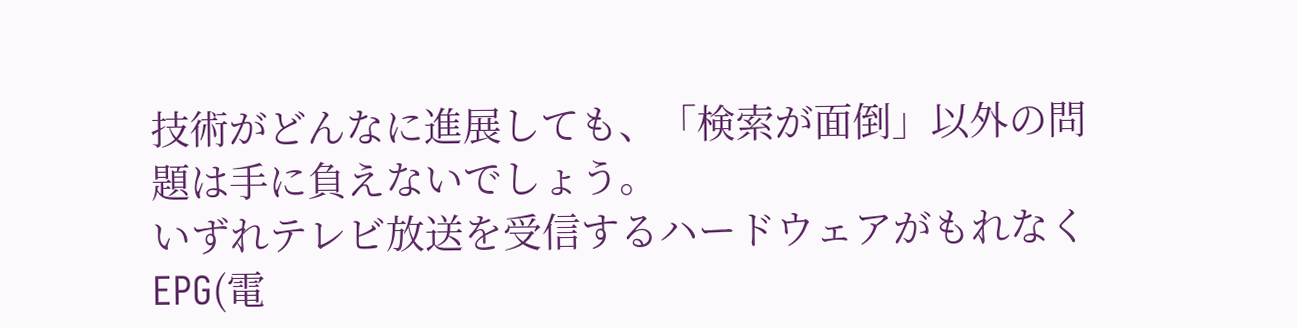技術がどんなに進展しても、「検索が面倒」以外の問題は手に負えないでしょう。
いずれテレビ放送を受信するハードウェアがもれなくEPG(電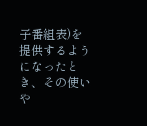子番組表)を提供するようになったとき、その使いや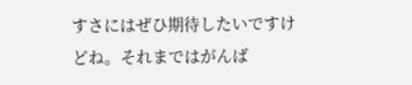すさにはぜひ期待したいですけどね。それまではがんば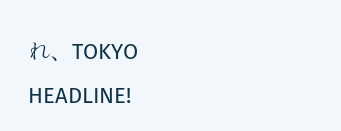れ、TOKYO HEADLINE!